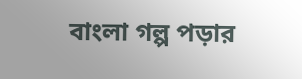বাংলা গল্প পড়ার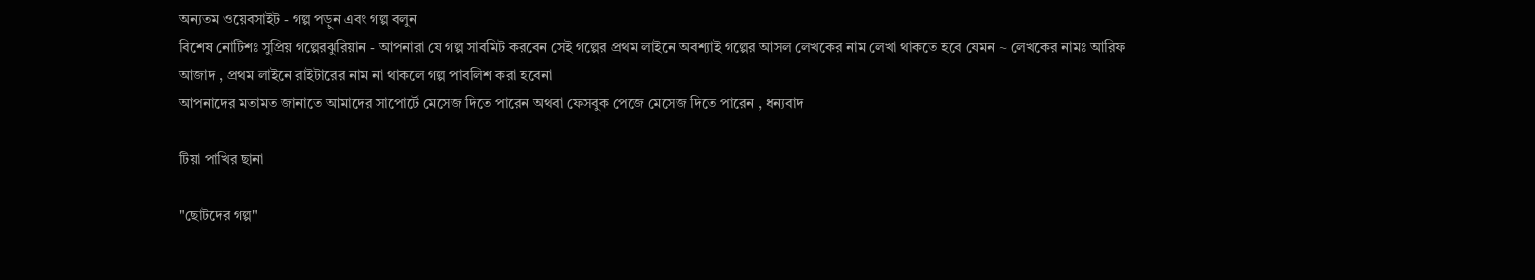অন্যতম ওয়েবসাইট - গল্প পড়ুন এবং গল্প বলুন
বিশেষ নোটিশঃ সুপ্রিয় গল্পেরঝুরিয়ান - আপনারা যে গল্প সাবমিট করবেন সেই গল্পের প্রথম লাইনে অবশ্যাই গল্পের আসল লেখকের নাম লেখা থাকতে হবে যেমন ~ লেখকের নামঃ আরিফ আজাদ , প্রথম লাইনে রাইটারের নাম না থাকলে গল্প পাবলিশ করা হবেনা
আপনাদের মতামত জানাতে আমাদের সাপোর্টে মেসেজ দিতে পারেন অথবা ফেসবুক পেজে মেসেজ দিতে পারেন , ধন্যবাদ

টিয়া পাখির ছানা

"ছোটদের গল্প"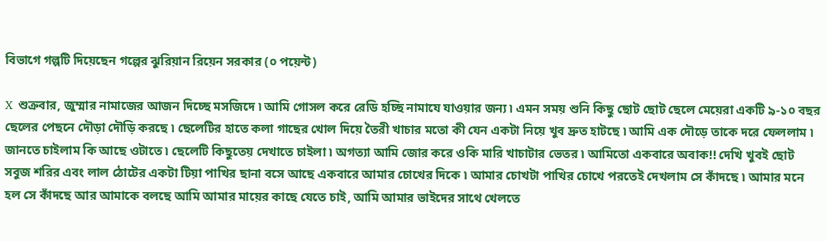বিভাগে গল্পটি দিয়েছেন গল্পের ঝুরিয়ান রিয়েন সরকার (০ পয়েন্ট)

X শুক্রবার, জুম্মার নামাজের আজন দিচ্ছে মসজিদে ৷ আমি গোসল করে রেডি হচ্ছি নামাযে যাওয়ার জন্য ৷ এমন সময় শুনি কিছু ছোট ছোট ছেলে মেয়েরা একটি ৯-১০ বছর ছেলের পেছনে দৌড়া দৌড়ি করছে ৷ ছেলেটির হাতে কলা গাছের খোল দিয়ে তৈরী খাচার মতো কী যেন একটা নিয়ে খুব দ্রুত হাটছে ৷ আমি এক দৌড়ে তাকে দরে ফেললাম ৷ জানতে চাইলাম কি আছে ওটাতে ৷ ছেলেটি কিছুতেয় দেখাতে চাইলা ৷ অগত্যা আমি জোর করে ওকি মারি খাচাটার ভেতর ৷ আমিতো একবারে অবাক!! দেখি খুবই ছোট সবুজ শরির এবং লাল ঠোটের একটা টিয়া পাখির ছানা বসে আছে একবারে আমার চোখের দিকে ৷ আমার চোখটা পাখির চোখে পরতেই দেখলাম সে কাঁদছে ৷ আমার মনে হল সে কাঁদছে আর আমাকে বলছে আমি আমার মায়ের কাছে যেতে চাই, আমি আমার ভাইদের সাথে খেলতে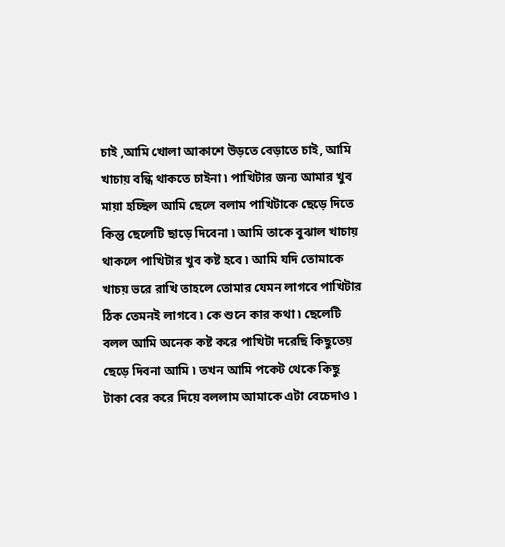চাই ,আমি খোলা আকাশে উড়তে বেড়াতে চাই, আমি খাচায় বন্ধি থাকতে চাইনা ৷ পাখিটার জন্য আমার খুব মায়া হচ্ছিল আমি ছেলে বলাম পাখিটাকে ছেড়ে দিতে কিন্তু ছেলেটি ছাড়ে দিবেনা ৷ আমি তাকে বুঝাল খাচায় থাকলে পাখিটার খুব কষ্ট হবে ৷ আমি যদি তোমাকে খাচয় ভরে রাখি তাহলে তোমার যেমন লাগবে পাখিটার ঠিক তেমনই লাগবে ৷ কে শুনে কার কথা ৷ ছেলেটি বলল আমি অনেক কষ্ট করে পাখিটা দরেছি কিছুতেয় ছেড়ে দিবনা আমি ৷ তখন আমি পকেট থেকে কিছু টাকা বের করে দিয়ে বললাম আমাকে এটা বেচেদাও ৷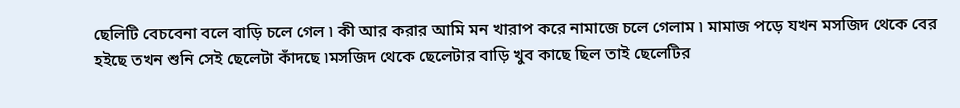ছেলিটি বেচবেনা বলে বাড়ি চলে গেল ৷ কী আর করার আমি মন খারাপ করে নামাজে চলে গেলাম ৷ মামাজ পড়ে যখন মসজিদ থেকে বের হইছে তখন শুনি সেই ছেলেটা কাঁদছে ৷মসজিদ থেকে ছেলেটার বাড়ি খুব কাছে ছিল তাই ছেলেটির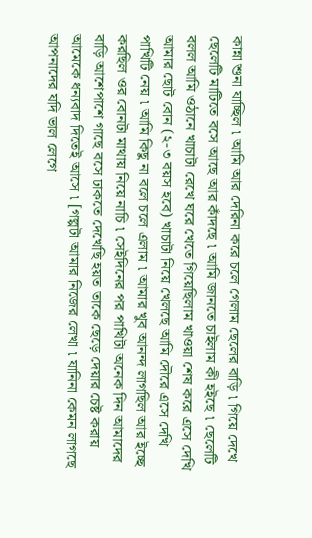কান্না শুনা যাচ্ছিল ৷ আমি আর দেরিনা করে চলে গেলাম ছেলের বাড়ি ৷ গিয়ে দেখে ছেলেটি মাটিতে বসে আছে আর কাঁদছে ৷ আমি জানতে চাইলাম কী হইছে ৷ ছেলেটি বলল আমি ওঠানে খাচাটা রেখে ঘরে খেতে গিয়েছিলাম খাওয়া শেষ করে এসে দেখি আমার ছোট বোন (২-৩ বয়স হবে) খাচাটা নিয়ে খেলছে আমি দৌরে এসে দেখি পাখিটি নেয় ৷ আমি কিছু না বলে চলে এলাম ৷ আমার খুব আনন্দ লাগছিল আর ইচ্ছে করছিল ওর বোনটা মাথায় নিয়ে নাচি ৷ সেইদিনের পর পাখিটা অনেক দিন আমাদের বাড়ি আশেপাশে গাছে বসে ঢাকতে দেখেছি হয়ত তাকে ছেড়ে দেয়ার চেষ্ট করায় আমেকে ধন্যবাদ দিতেই আসে ৷ [গল্পটা আমার নিজের লেখা ৷ যানিনা কেমন লাগছে আপনাদের যদি ভাল লেগে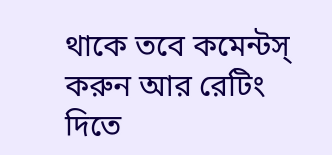থাকে তবে কমেন্টস্ করুন আর রেটিং দিতে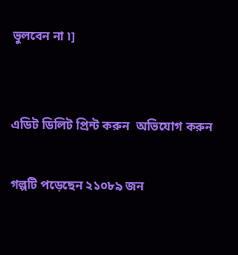ভুলবেন না ৷]


এডিট ডিলিট প্রিন্ট করুন  অভিযোগ করুন

গল্পটি পড়েছেন ২১০৮৯ জন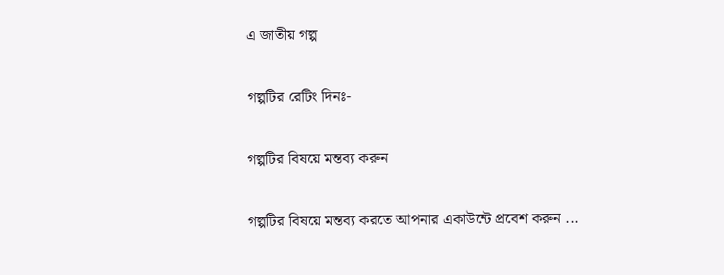এ জাতীয় গল্প

গল্পটির রেটিং দিনঃ-

গল্পটির বিষয়ে মন্তব্য করুন

গল্পটির বিষয়ে মন্তব্য করতে আপনার একাউন্টে প্রবেশ করুন ...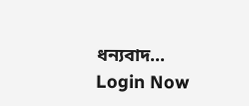ধন্যবাদ... Login Now